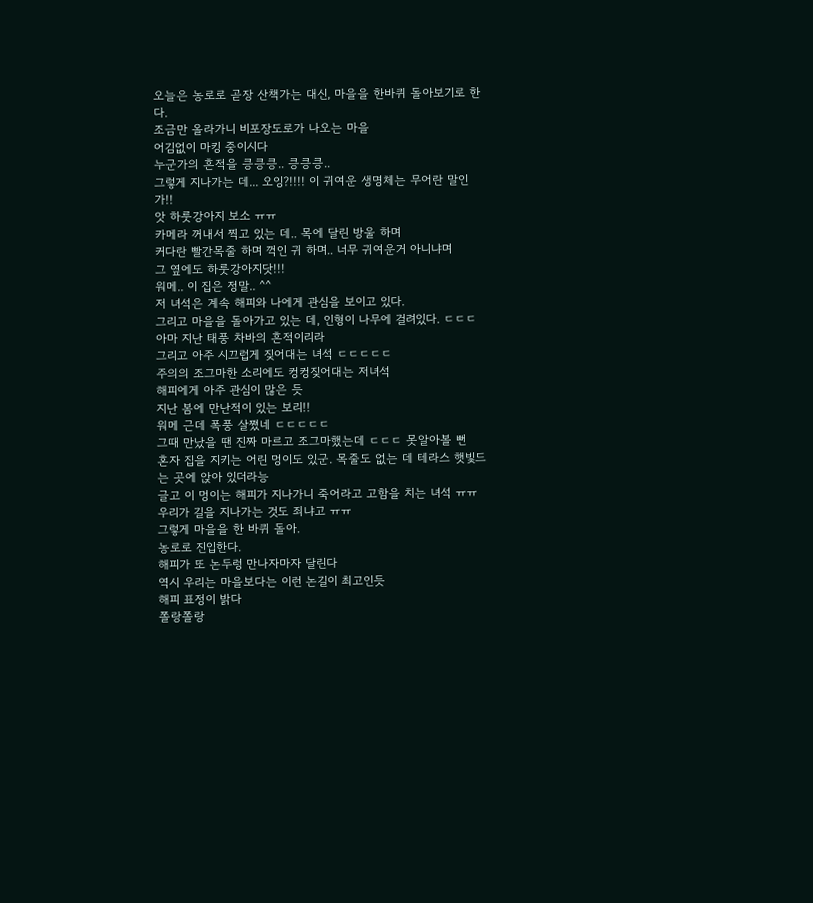오늘은 농로로 곧장 산책가는 대신, 마을을 한바퀴 돌아보기로 한다.
조금만 올라가니 비포장도로가 나오는 마을
어김없이 마킹 중이시다
누군가의 흔적을 킁킁킁.. 킁킁킁..
그렇게 지나가는 데... 오잉?!!!! 이 귀여운 생명체는 무어란 말인가!!
앗 하룻강아지 보소 ㅠㅠ
카메라 꺼내서 찍고 있는 데.. 목에 달린 방울 하며
커다란 빨간목줄 하며 꺽인 귀 하며.. 너무 귀여운거 아니냐며
그 옆에도 하룻강아지닷!!!
워메.. 이 집은 정말.. ^^
저 녀석은 계속 해피와 나에게 관심을 보이고 있다.
그리고 마을을 돌아가고 있는 데, 인형이 나무에 걸려있다. ㄷㄷㄷ
아마 지난 태풍 차바의 흔적이리라
그리고 아주 시끄럽게 짖어대는 녀석 ㄷㄷㄷㄷㄷ
주의의 조그마한 소리에도 컹컹짖어대는 저녀석
해피에게 아주 관심이 많은 듯
지난 봄에 만난적이 있는 보리!!
워메 근데 폭풍 살쪘네 ㄷㄷㄷㄷㄷ
그때 만났을 땐 진짜 마르고 조그마했는데 ㄷㄷㄷ 못알아볼 뻔
혼자 집을 지키는 어린 멍이도 있군. 목줄도 없는 데 테라스 햇빛드는 곳에 앉아 있더라능
글고 이 멍이는 해피가 지나가니 죽어라고 고함을 치는 녀석 ㅠㅠ 우리가 길을 지나가는 것도 죄냐고 ㅠㅠ
그렇게 마을을 한 바퀴 돌아.
농로로 진입한다.
해피가 또 논두렁 만나자마자 달린다
역시 우리는 마을보다는 이런 논길이 최고인듯
해피 표정이 밝다
쫄랑쫄랑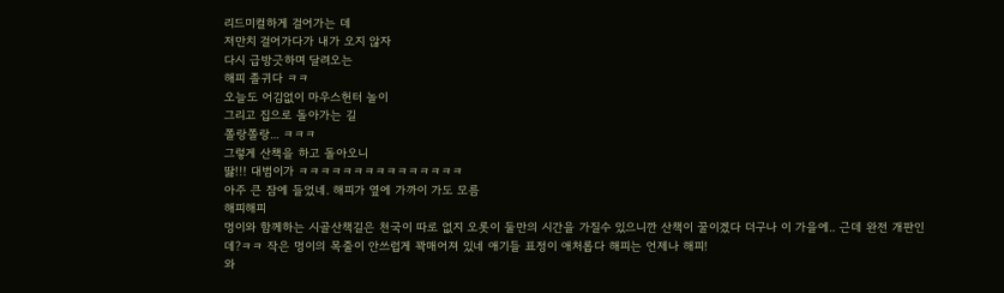리드미컬하게 걸어가는 데
저만치 걸어가다가 내가 오지 않자
다시 급방긋하며 달려오는
해피 졸귀다 ㅋㅋ
오늘도 어김없이 마우스헌터 놀이
그리고 집으로 돌아가는 길
쫄랑쫄랑... ㅋㅋㅋ
그렇게 산책을 하고 돌아오니
딿!!! 대범이가 ㅋㅋㅋㅋㅋㅋㅋㅋㅋㅋㅋㅋㅋㅋㅋ
아주 큰 잠에 들었네. 해피가 옆에 가까이 가도 모름
해피해피
멍이와 함께하는 시골산책길은 천국이 따로 없지 오롯이 둘만의 시간을 가질수 있으니깐 산책이 꿀이겠다 더구나 이 가을에.. 근데 완전 개판인데?ㅋㅋ 작은 멍이의 목줄이 안쓰럽게 꽉매어져 있네 애기들 표정이 애처롭다 해피는 언제나 해피!
와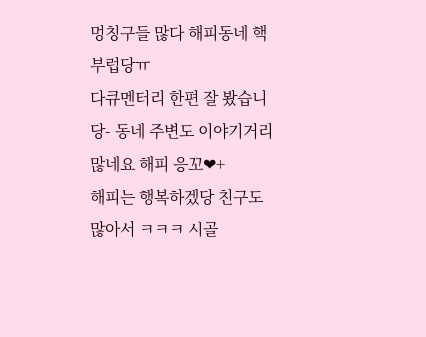멍칭구들 많다 해피동네 핵부럽당ㅠ
다큐멘터리 한편 잘 봤습니당- 동네 주변도 이야기거리 많네요 해피 응꼬❤+
해피는 행복하겠당 친구도 많아서 ㅋㅋㅋ 시골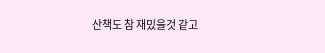산책도 참 재밌을것 같고